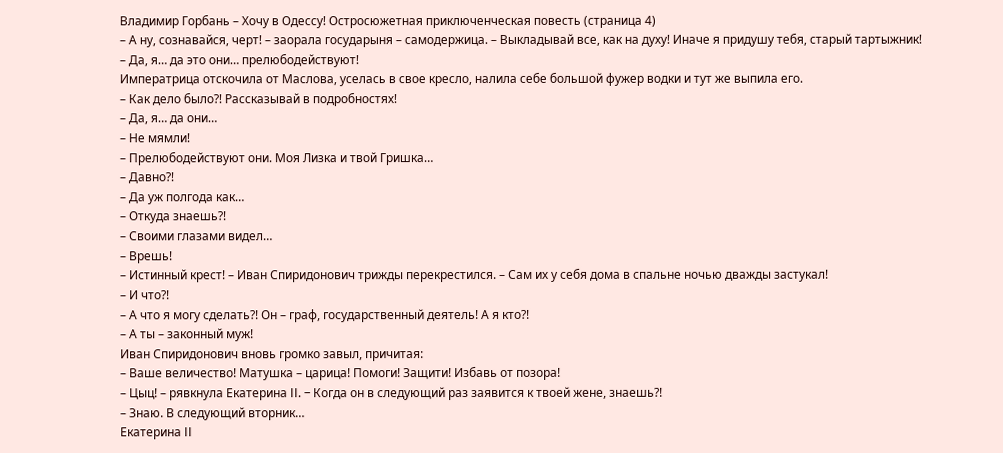Владимир Горбань – Хочу в Одессу! Остросюжетная приключенческая повесть (страница 4)
– А ну, сознавайся, черт! – заорала государыня – самодержица. – Выкладывай все, как на духу! Иначе я придушу тебя, старый тартыжник!
– Да, я… да это они… прелюбодействуют!
Императрица отскочила от Маслова, уселась в свое кресло, налила себе большой фужер водки и тут же выпила его.
– Как дело было?! Рассказывай в подробностях!
– Да, я… да они…
– Не мямли!
– Прелюбодействуют они. Моя Лизка и твой Гришка…
– Давно?!
– Да уж полгода как…
– Откуда знаешь?!
– Своими глазами видел…
– Врешь!
– Истинный крест! – Иван Спиридонович трижды перекрестился. – Сам их у себя дома в спальне ночью дважды застукал!
– И что?!
– А что я могу сделать?! Он – граф, государственный деятель! А я кто?!
– А ты – законный муж!
Иван Спиридонович вновь громко завыл, причитая:
– Ваше величество! Матушка – царица! Помоги! Защити! Избавь от позора!
– Цыц! – рявкнула Екатерина II. – Когда он в следующий раз заявится к твоей жене, знаешь?!
– Знаю. В следующий вторник…
Екатерина II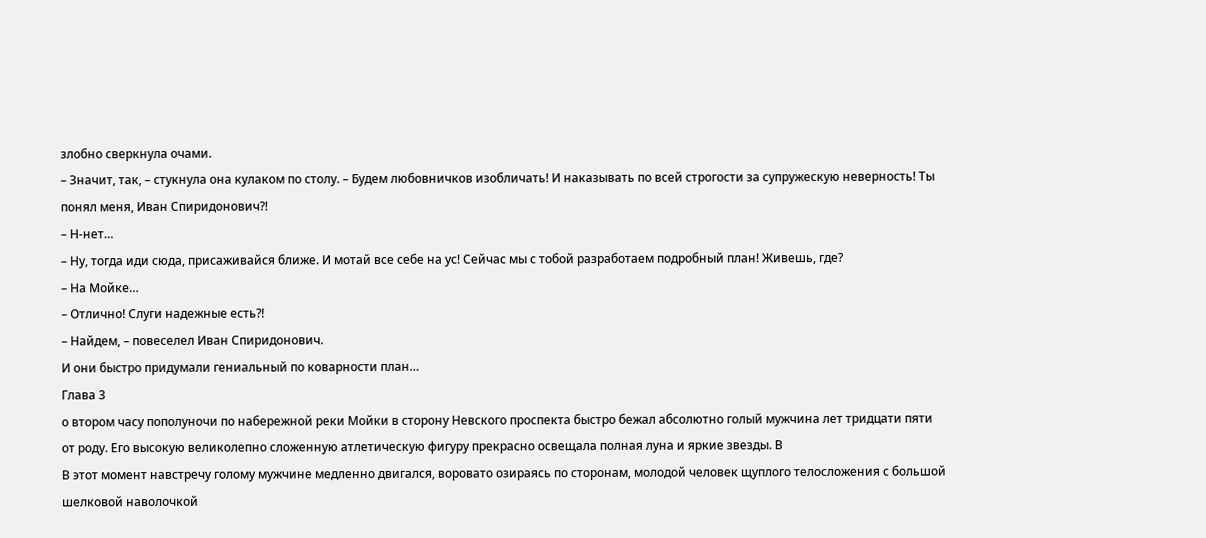злобно сверкнула очами.
– Значит, так, – стукнула она кулаком по столу. – Будем любовничков изобличать! И наказывать по всей строгости за супружескую неверность! Ты понял меня, Иван Спиридонович?!
– Н-нет…
– Ну, тогда иди сюда, присаживайся ближе. И мотай все себе на ус! Сейчас мы с тобой разработаем подробный план! Живешь, где?
– На Мойке…
– Отлично! Слуги надежные есть?!
– Найдем, – повеселел Иван Спиридонович.
И они быстро придумали гениальный по коварности план…
Глава 3
о втором часу пополуночи по набережной реки Мойки в сторону Невского проспекта быстро бежал абсолютно голый мужчина лет тридцати пяти от роду. Его высокую великолепно сложенную атлетическую фигуру прекрасно освещала полная луна и яркие звезды. В
В этот момент навстречу голому мужчине медленно двигался, воровато озираясь по сторонам, молодой человек щуплого телосложения с большой шелковой наволочкой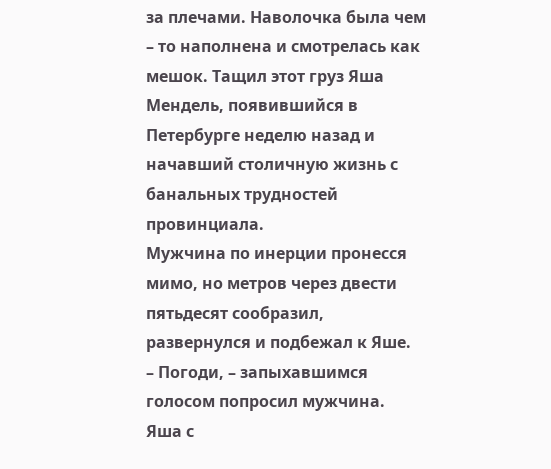за плечами. Наволочка была чем – то наполнена и смотрелась как мешок. Тащил этот груз Яша Мендель, появившийся в Петербурге неделю назад и начавший столичную жизнь с банальных трудностей провинциала.
Мужчина по инерции пронесся мимо, но метров через двести пятьдесят сообразил, развернулся и подбежал к Яше.
– Погоди, – запыхавшимся голосом попросил мужчина.
Яша с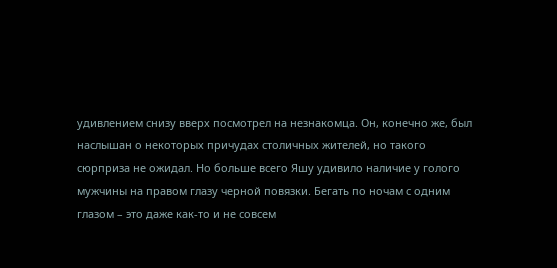удивлением снизу вверх посмотрел на незнакомца. Он, конечно же, был наслышан о некоторых причудах столичных жителей, но такого сюрприза не ожидал. Но больше всего Яшу удивило наличие у голого мужчины на правом глазу черной повязки. Бегать по ночам с одним глазом – это даже как-то и не совсем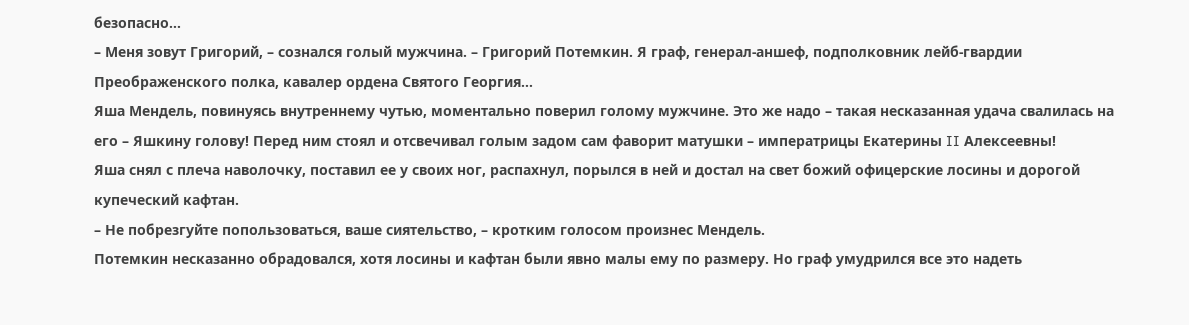безопасно…
– Меня зовут Григорий, – сознался голый мужчина. – Григорий Потемкин. Я граф, генерал-аншеф, подполковник лейб-гвардии Преображенского полка, кавалер ордена Святого Георгия…
Яша Мендель, повинуясь внутреннему чутью, моментально поверил голому мужчине. Это же надо – такая несказанная удача свалилась на его – Яшкину голову! Перед ним стоял и отсвечивал голым задом сам фаворит матушки – императрицы Екатерины II Алексеевны!
Яша снял с плеча наволочку, поставил ее у своих ног, распахнул, порылся в ней и достал на свет божий офицерские лосины и дорогой купеческий кафтан.
– Не побрезгуйте попользоваться, ваше сиятельство, – кротким голосом произнес Мендель.
Потемкин несказанно обрадовался, хотя лосины и кафтан были явно малы ему по размеру. Но граф умудрился все это надеть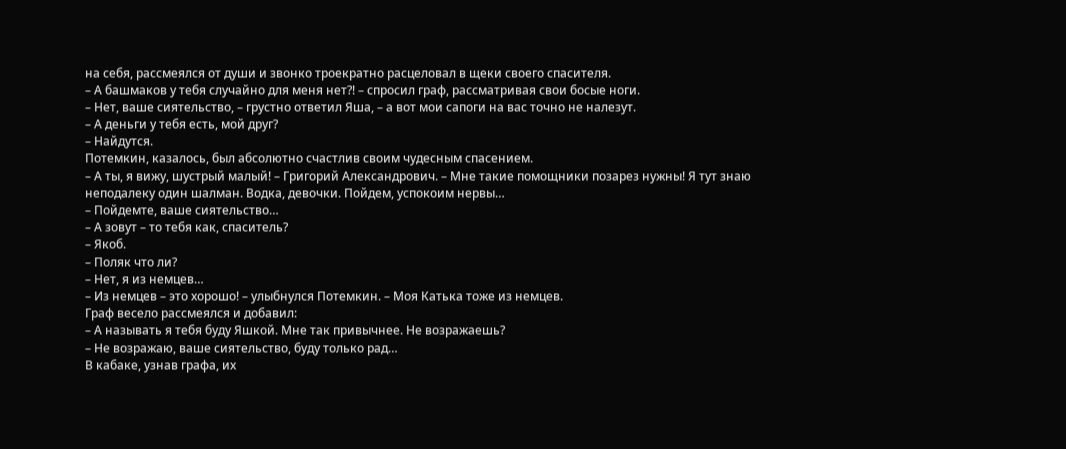на себя, рассмеялся от души и звонко троекратно расцеловал в щеки своего спасителя.
– А башмаков у тебя случайно для меня нет?! – спросил граф, рассматривая свои босые ноги.
– Нет, ваше сиятельство, – грустно ответил Яша, – а вот мои сапоги на вас точно не налезут.
– А деньги у тебя есть, мой друг?
– Найдутся.
Потемкин, казалось, был абсолютно счастлив своим чудесным спасением.
– А ты, я вижу, шустрый малый! – Григорий Александрович. – Мне такие помощники позарез нужны! Я тут знаю неподалеку один шалман. Водка, девочки. Пойдем, успокоим нервы…
– Пойдемте, ваше сиятельство…
– А зовут – то тебя как, спаситель?
– Якоб.
– Поляк что ли?
– Нет, я из немцев…
– Из немцев – это хорошо! – улыбнулся Потемкин. – Моя Катька тоже из немцев.
Граф весело рассмеялся и добавил:
– А называть я тебя буду Яшкой. Мне так привычнее. Не возражаешь?
– Не возражаю, ваше сиятельство, буду только рад…
В кабаке, узнав графа, их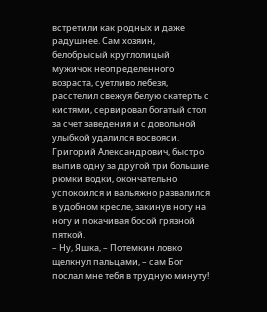встретили как родных и даже радушнее. Сам хозяин, белобрысый круглолицый мужичок неопределенного возраста, суетливо лебезя, расстелил свежуя белую скатерть с кистями, сервировал богатый стол за счет заведения и с довольной улыбкой удалился восвояси.
Григорий Александрович, быстро выпив одну за другой три большие рюмки водки, окончательно успокоился и вальяжно развалился в удобном кресле, закинув ногу на ногу и покачивая босой грязной пяткой.
– Ну, Яшка, – Потемкин ловко щелкнул пальцами, – сам Бог послал мне тебя в трудную минуту!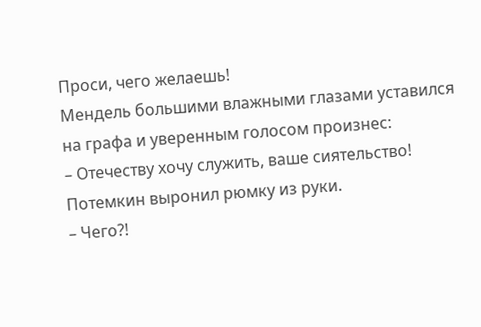Проси, чего желаешь!
Мендель большими влажными глазами уставился на графа и уверенным голосом произнес:
– Отечеству хочу служить, ваше сиятельство!
Потемкин выронил рюмку из руки.
– Чего?!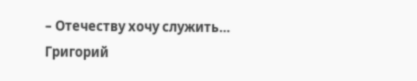– Отечеству хочу служить…
Григорий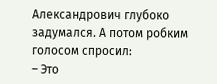Александрович глубоко задумался. А потом робким голосом спросил:
– Это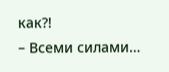как?!
– Всеми силами…